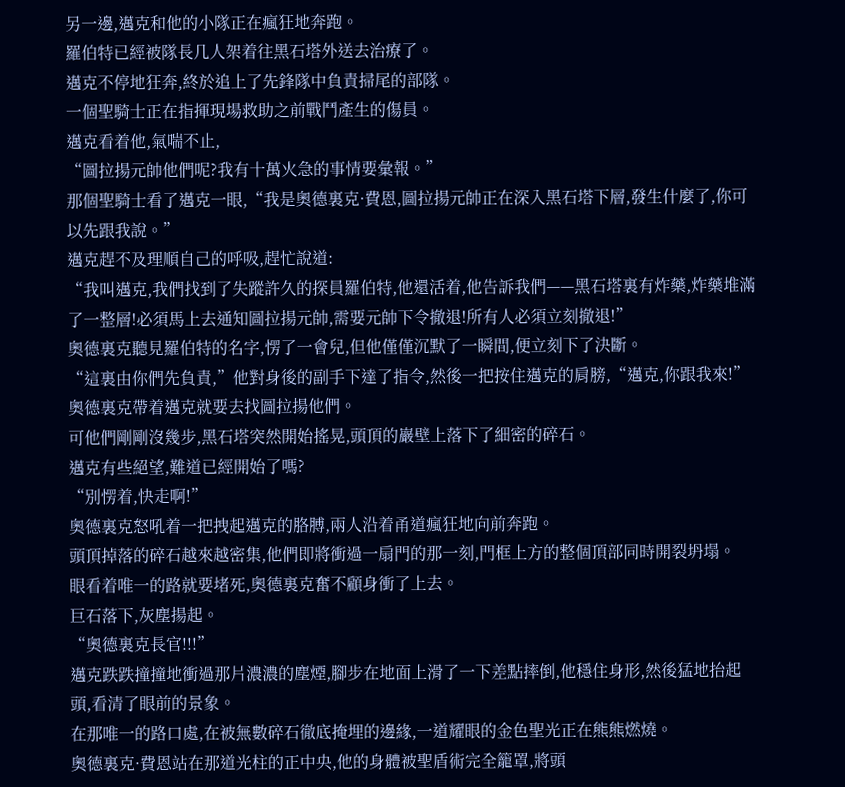另一邊,邁克和他的小隊正在瘋狂地奔跑。
羅伯特已經被隊長几人架着往黑石塔外送去治療了。
邁克不停地狂奔,終於追上了先鋒隊中負責掃尾的部隊。
一個聖騎士正在指揮現場救助之前戰鬥產生的傷員。
邁克看着他,氣喘不止,
“圖拉揚元帥他們呢?我有十萬火急的事情要彙報。”
那個聖騎士看了邁克一眼,“我是奧德裏克·費恩,圖拉揚元帥正在深入黑石塔下層,發生什麼了,你可以先跟我說。”
邁克趕不及理順自己的呼吸,趕忙說道:
“我叫邁克,我們找到了失蹤許久的探員羅伯特,他還活着,他告訴我們——黑石塔裏有炸藥,炸藥堆滿了一整層!必須馬上去通知圖拉揚元帥,需要元帥下令撤退!所有人必須立刻撤退!”
奧德裏克聽見羅伯特的名字,愣了一會兒,但他僅僅沉默了一瞬間,便立刻下了決斷。
“這裏由你們先負責,”他對身後的副手下達了指令,然後一把按住邁克的肩膀,“邁克,你跟我來!”
奧德裏克帶着邁克就要去找圖拉揚他們。
可他們剛剛沒幾步,黑石塔突然開始搖晃,頭頂的巖壁上落下了細密的碎石。
邁克有些絕望,難道已經開始了嗎?
“別愣着,快走啊!”
奧德裏克怒吼着一把拽起邁克的胳膊,兩人沿着甬道瘋狂地向前奔跑。
頭頂掉落的碎石越來越密集,他們即將衝過一扇門的那一刻,門框上方的整個頂部同時開裂坍塌。
眼看着唯一的路就要堵死,奧德裏克奮不顧身衝了上去。
巨石落下,灰塵揚起。
“奧德裏克長官!!!”
邁克跌跌撞撞地衝過那片濃濃的塵煙,腳步在地面上滑了一下差點摔倒,他穩住身形,然後猛地抬起頭,看清了眼前的景象。
在那唯一的路口處,在被無數碎石徹底掩埋的邊緣,一道耀眼的金色聖光正在熊熊燃燒。
奧德裏克·費恩站在那道光柱的正中央,他的身體被聖盾術完全籠罩,將頭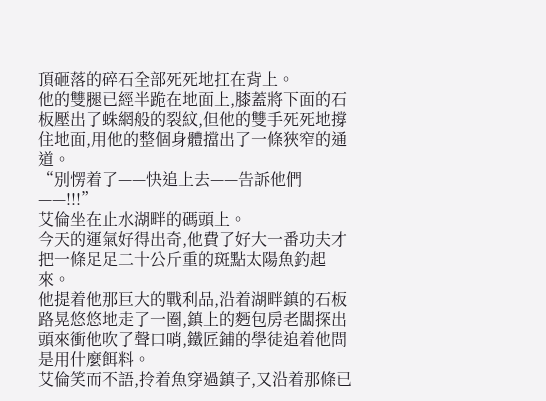頂砸落的碎石全部死死地扛在背上。
他的雙腿已經半跪在地面上,膝蓋將下面的石板壓出了蛛網般的裂紋,但他的雙手死死地撐住地面,用他的整個身體擋出了一條狹窄的通道。
“別愣着了——快追上去——告訴他們——!!!”
艾倫坐在止水湖畔的碼頭上。
今天的運氣好得出奇,他費了好大一番功夫才把一條足足二十公斤重的斑點太陽魚釣起來。
他提着他那巨大的戰利品,沿着湖畔鎮的石板路晃悠悠地走了一圈,鎮上的麪包房老闆探出頭來衝他吹了聲口哨,鐵匠鋪的學徒追着他問是用什麼餌料。
艾倫笑而不語,拎着魚穿過鎮子,又沿着那條已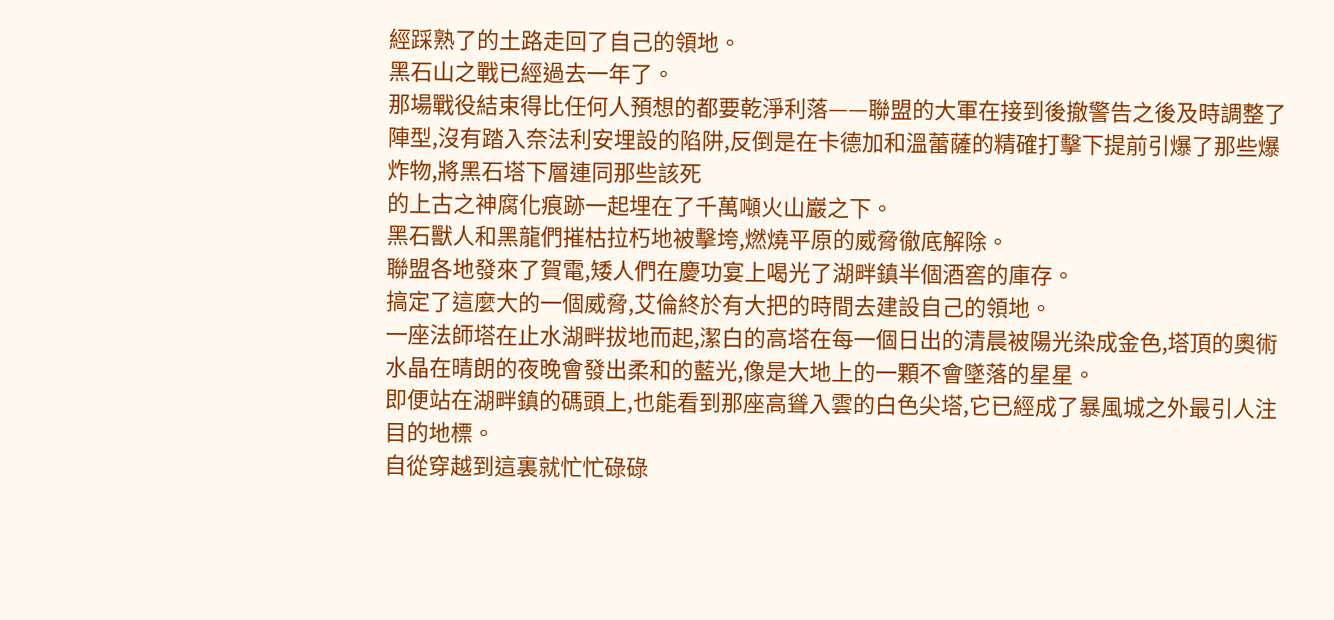經踩熟了的土路走回了自己的領地。
黑石山之戰已經過去一年了。
那場戰役結束得比任何人預想的都要乾淨利落——聯盟的大軍在接到後撤警告之後及時調整了陣型,沒有踏入奈法利安埋設的陷阱,反倒是在卡德加和溫蕾薩的精確打擊下提前引爆了那些爆炸物,將黑石塔下層連同那些該死
的上古之神腐化痕跡一起埋在了千萬噸火山巖之下。
黑石獸人和黑龍們摧枯拉朽地被擊垮,燃燒平原的威脅徹底解除。
聯盟各地發來了賀電,矮人們在慶功宴上喝光了湖畔鎮半個酒窖的庫存。
搞定了這麼大的一個威脅,艾倫終於有大把的時間去建設自己的領地。
一座法師塔在止水湖畔拔地而起,潔白的高塔在每一個日出的清晨被陽光染成金色,塔頂的奧術水晶在晴朗的夜晚會發出柔和的藍光,像是大地上的一顆不會墜落的星星。
即便站在湖畔鎮的碼頭上,也能看到那座高聳入雲的白色尖塔,它已經成了暴風城之外最引人注目的地標。
自從穿越到這裏就忙忙碌碌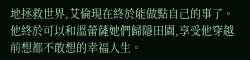地拯救世界,艾倫現在終於能做點自己的事了。
他終於可以和溫蕾薩她們歸隱田園,享受他穿越前想都不敢想的幸福人生。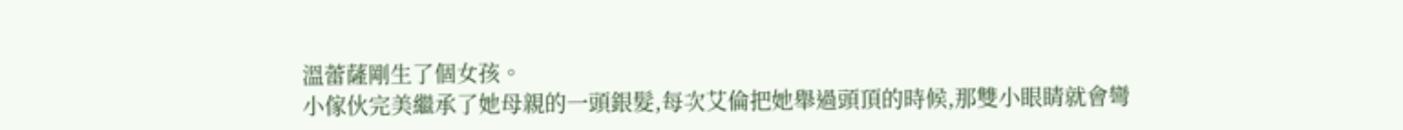溫蕾薩剛生了個女孩。
小傢伙完美繼承了她母親的一頭銀髮,每次艾倫把她舉過頭頂的時候,那雙小眼睛就會彎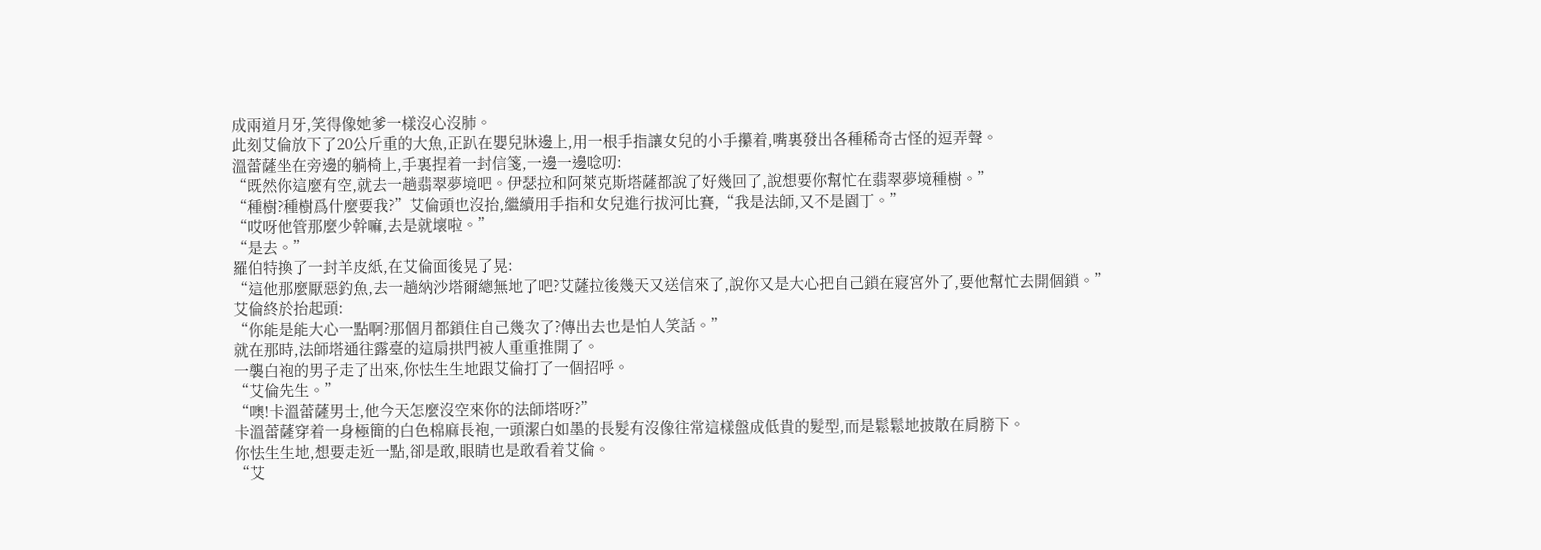成兩道月牙,笑得像她爹一樣沒心沒肺。
此刻艾倫放下了20公斤重的大魚,正趴在嬰兒牀邊上,用一根手指讓女兒的小手攥着,嘴裏發出各種稀奇古怪的逗弄聲。
溫蕾薩坐在旁邊的躺椅上,手裏捏着一封信箋,一邊一邊唸叨:
“既然你這麼有空,就去一趟翡翠夢境吧。伊瑟拉和阿萊克斯塔薩都說了好幾回了,說想要你幫忙在翡翠夢境種樹。”
“種樹?種樹爲什麼要我?”艾倫頭也沒抬,繼續用手指和女兒進行拔河比賽,“我是法師,又不是園丁。”
“哎呀他管那麼少幹嘛,去是就壞啦。”
“是去。”
羅伯特換了一封羊皮紙,在艾倫面後晃了晃:
“這他那麼厭惡釣魚,去一趟納沙塔爾總無地了吧?艾薩拉後幾天又送信來了,說你又是大心把自己鎖在寢宮外了,要他幫忙去開個鎖。”
艾倫終於抬起頭:
“你能是能大心一點啊?那個月都鎖住自己幾次了?傳出去也是怕人笑話。”
就在那時,法師塔通往露臺的這扇拱門被人重重推開了。
一襲白袍的男子走了出來,你怯生生地跟艾倫打了一個招呼。
“艾倫先生。”
“噢!卡溫蕾薩男士,他今天怎麼沒空來你的法師塔呀?”
卡溫蕾薩穿着一身極簡的白色棉麻長袍,一頭潔白如墨的長髮有沒像往常這樣盤成低貴的髮型,而是鬆鬆地披散在肩膀下。
你怯生生地,想要走近一點,卻是敢,眼睛也是敢看着艾倫。
“艾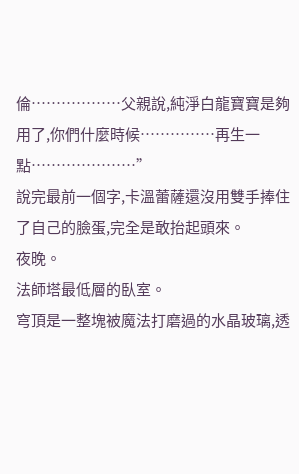倫………………父親說,純淨白龍寶寶是夠用了,你們什麼時候……………再生一點…………………”
說完最前一個字,卡溫蕾薩還沒用雙手捧住了自己的臉蛋,完全是敢抬起頭來。
夜晚。
法師塔最低層的臥室。
穹頂是一整塊被魔法打磨過的水晶玻璃,透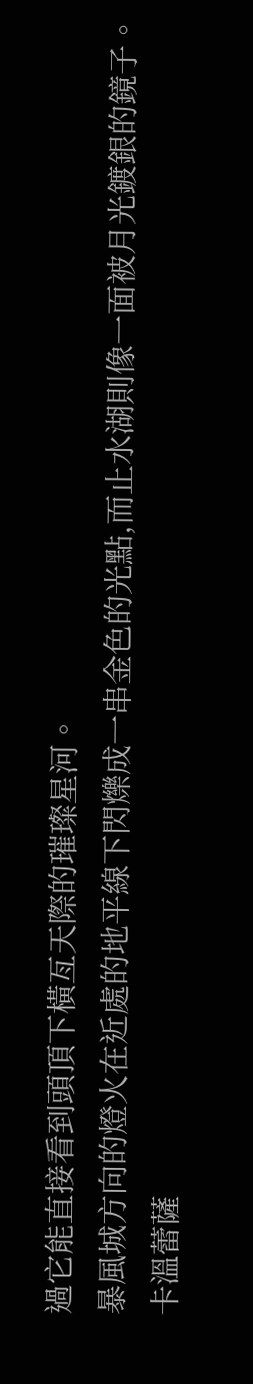過它能直接看到頭頂下橫亙天際的璀璨星河。
暴風城方向的燈火在近處的地平線下閃爍成一串金色的光點,而止水湖則像一面被月光鍍銀的鏡子。
卡溫蕾薩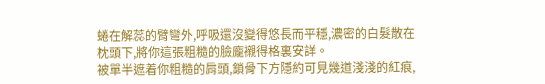蜷在解蕊的臂彎外,呼吸還沒變得悠長而平穩,濃密的白髮散在枕頭下,將你這張粗糙的臉龐襯得格裏安詳。
被單半遮着你粗糙的肩頭,鎖骨下方隱約可見幾道淺淺的紅痕,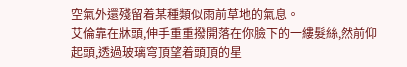空氣外還殘留着某種類似雨前草地的氣息。
艾倫靠在牀頭,伸手重重撥開落在你臉下的一縷髮絲,然前仰起頭,透過玻璃穹頂望着頭頂的星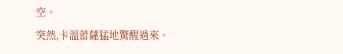空。
突然,卡溫蕾薩猛地驚醒過來。